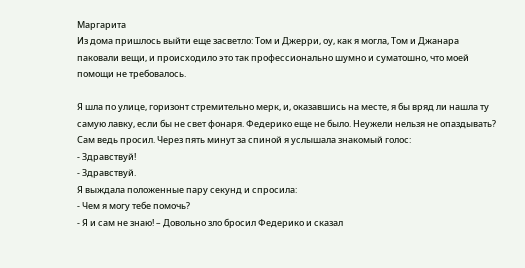Маргарита
Из дома пришлось выйти еще засветло: Том и Джерри, оу, как я могла, Том и Джанара паковали вещи, и происходило это так профессионально шумно и суматошно, что моей помощи не требовалось.

Я шла по улице, горизонт стремительно мерк, и, оказавшись на месте, я бы вряд ли нашла ту самую лавку, если бы не свет фонаря. Федерико еще не было. Неужели нельзя не опаздывать? Сам ведь просил. Через пять минут за спиной я услышала знакомый голос:
- Здравствуй!
- Здравствуй.
Я выждала положенные пару секунд и спросила:
- Чем я могу тебе помочь?
- Я и сам не знаю! – Довольно зло бросил Федерико и сказал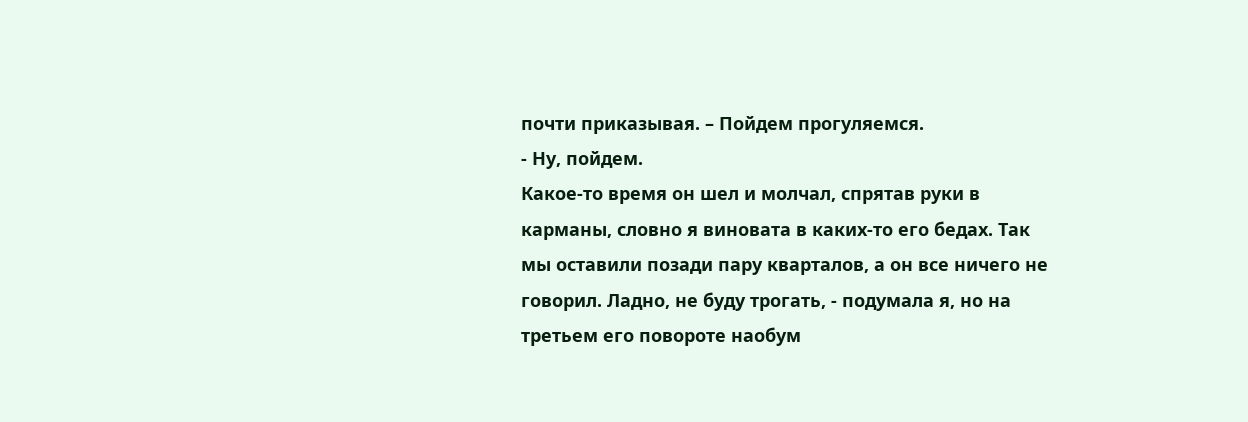почти приказывая. – Пойдем прогуляемся.
- Ну, пойдем.
Какое-то время он шел и молчал, спрятав руки в карманы, словно я виновата в каких-то его бедах. Так мы оставили позади пару кварталов, а он все ничего не говорил. Ладно, не буду трогать, - подумала я, но на третьем его повороте наобум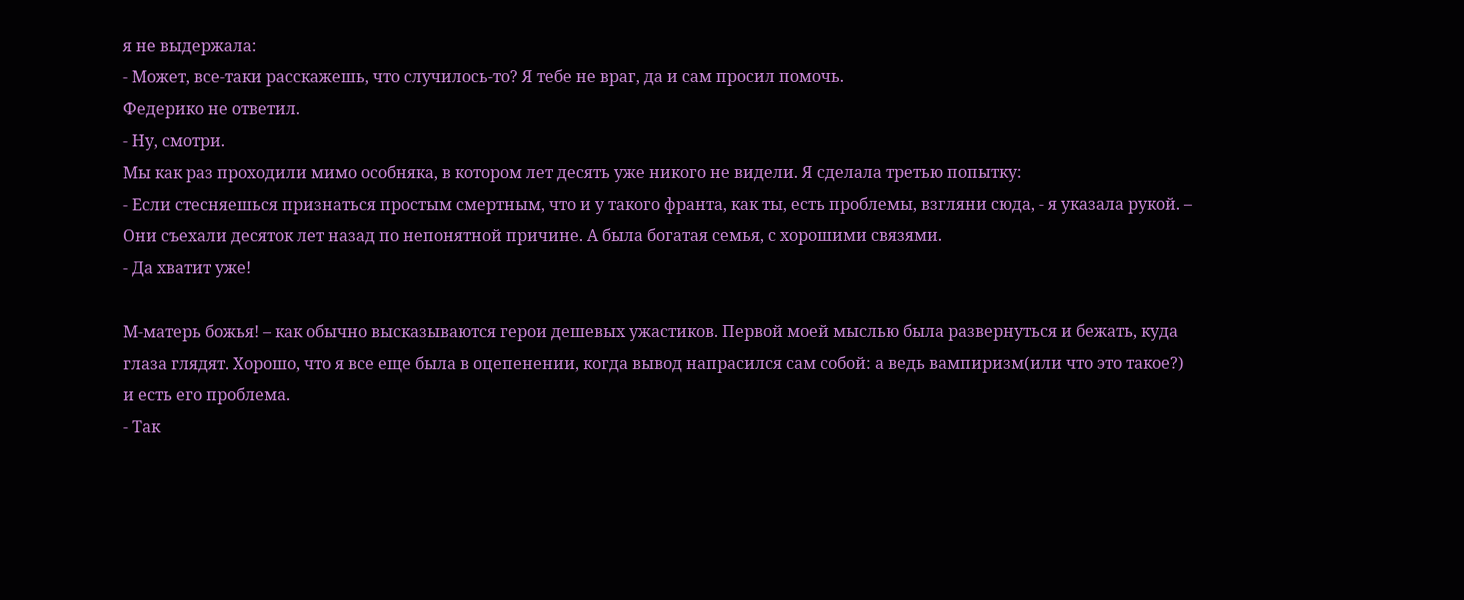я не выдержала:
- Может, все-таки расскажешь, что случилось-то? Я тебе не враг, да и сам просил помочь.
Федерико не ответил.
- Ну, смотри.
Мы как раз проходили мимо особняка, в котором лет десять уже никого не видели. Я сделала третью попытку:
- Если стесняешься признаться простым смертным, что и у такого франта, как ты, есть проблемы, взгляни сюда, - я указала рукой. – Они съехали десяток лет назад по непонятной причине. А была богатая семья, с хорошими связями.
- Да хватит уже!

М-матерь божья! – как обычно высказываются герои дешевых ужастиков. Первой моей мыслью была развернуться и бежать, куда глаза глядят. Хорошо, что я все еще была в оцепенении, когда вывод напрасился сам собой: а ведь вампиризм(или что это такое?) и есть его проблема.
- Так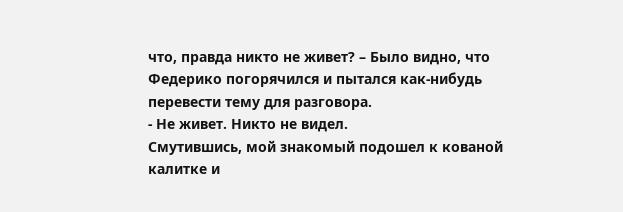что, правда никто не живет? – Было видно, что Федерико погорячился и пытался как-нибудь перевести тему для разговора.
- Не живет. Никто не видел.
Смутившись, мой знакомый подошел к кованой калитке и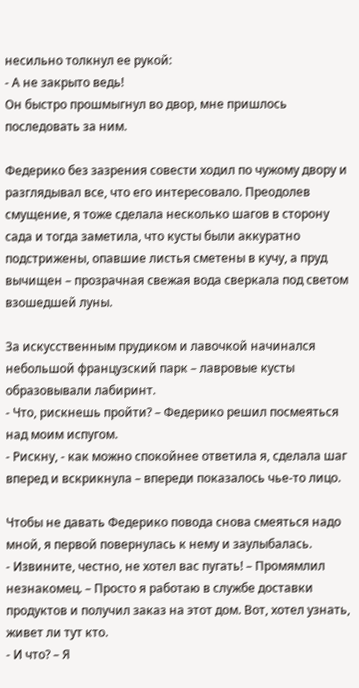несильно толкнул ее рукой:
- А не закрыто ведь!
Он быстро прошмыгнул во двор, мне пришлось последовать за ним.

Федерико без зазрения совести ходил по чужому двору и разглядывал все, что его интересовало. Преодолев смущение, я тоже сделала несколько шагов в сторону сада и тогда заметила, что кусты были аккуратно подстрижены, опавшие листья сметены в кучу, а пруд вычищен – прозрачная свежая вода сверкала под светом взошедшей луны.

За искусственным прудиком и лавочкой начинался небольшой французский парк – лавровые кусты образовывали лабиринт.
- Что, рискнешь пройти? – Федерико решил посмеяться над моим испугом.
- Рискну, - как можно спокойнее ответила я, сделала шаг вперед и вскрикнула – впереди показалось чье-то лицо.

Чтобы не давать Федерико повода снова смеяться надо мной, я первой повернулась к нему и заулыбалась.
- Извините, честно, не хотел вас пугать! – Промямлил незнакомец. – Просто я работаю в службе доставки продуктов и получил заказ на этот дом. Вот, хотел узнать, живет ли тут кто.
- И что? – Я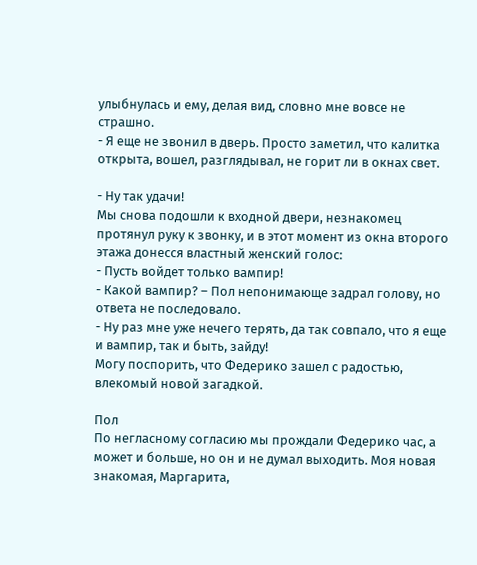улыбнулась и ему, делая вид, словно мне вовсе не страшно.
- Я еще не звонил в дверь. Просто заметил, что калитка открыта, вошел, разглядывал, не горит ли в окнах свет.

- Ну так удачи!
Мы снова подошли к входной двери, незнакомец протянул руку к звонку, и в этот момент из окна второго этажа донесся властный женский голос:
- Пусть войдет только вампир!
- Какой вампир? – Пол непонимающе задрал голову, но ответа не последовало.
- Ну раз мне уже нечего терять, да так совпало, что я еще и вампир, так и быть, зайду!
Могу поспорить, что Федерико зашел с радостью, влекомый новой загадкой.

Пол
По негласному согласию мы прождали Федерико час, а может и больше, но он и не думал выходить. Моя новая знакомая, Маргарита,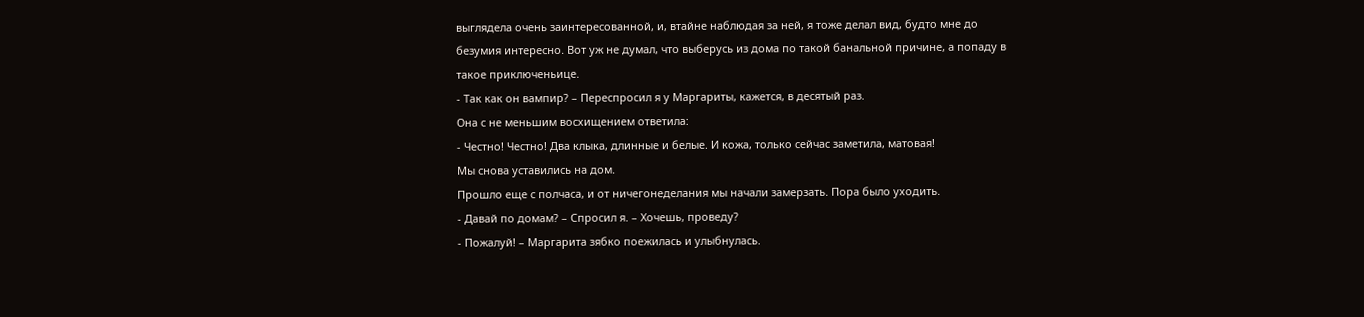выглядела очень заинтересованной, и, втайне наблюдая за ней, я тоже делал вид, будто мне до безумия интересно. Вот уж не думал, что выберусь из дома по такой банальной причине, а попаду в такое приключеньице.
- Так как он вампир? – Переспросил я у Маргариты, кажется, в десятый раз.
Она с не меньшим восхищением ответила:
- Честно! Честно! Два клыка, длинные и белые. И кожа, только сейчас заметила, матовая!
Мы снова уставились на дом.
Прошло еще с полчаса, и от ничегонеделания мы начали замерзать. Пора было уходить.
- Давай по домам? – Спросил я. – Хочешь, проведу?
- Пожалуй! – Маргарита зябко поежилась и улыбнулась.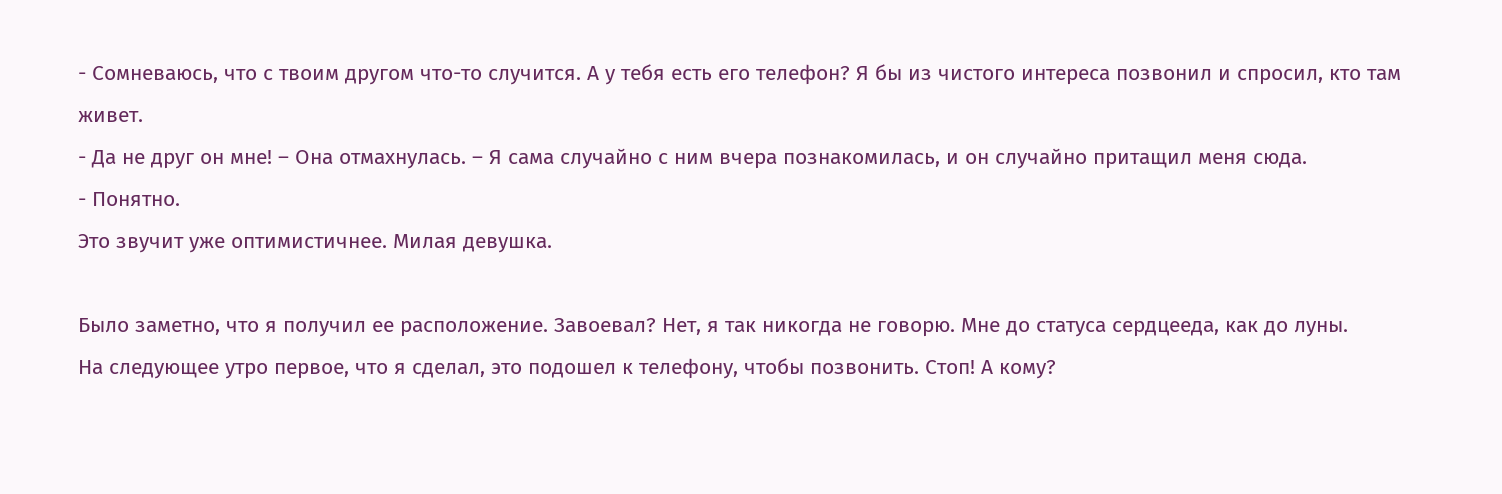- Сомневаюсь, что с твоим другом что-то случится. А у тебя есть его телефон? Я бы из чистого интереса позвонил и спросил, кто там живет.
- Да не друг он мне! – Она отмахнулась. – Я сама случайно с ним вчера познакомилась, и он случайно притащил меня сюда.
- Понятно.
Это звучит уже оптимистичнее. Милая девушка.

Было заметно, что я получил ее расположение. Завоевал? Нет, я так никогда не говорю. Мне до статуса сердцееда, как до луны.
На следующее утро первое, что я сделал, это подошел к телефону, чтобы позвонить. Стоп! А кому?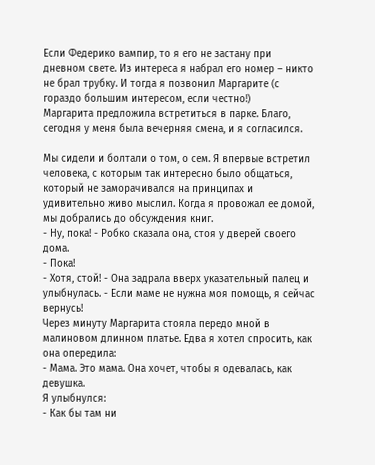Если Федерико вампир, то я его не застану при дневном свете. Из интереса я набрал его номер – никто не брал трубку. И тогда я позвонил Маргарите (с гораздо большим интересом, если честно!)
Маргарита предложила встретиться в парке. Благо, сегодня у меня была вечерняя смена, и я согласился.

Мы сидели и болтали о том, о сем. Я впервые встретил человека, с которым так интересно было общаться, который не заморачивался на принципах и удивительно живо мыслил. Когда я провожал ее домой, мы добрались до обсуждения книг.
- Ну, пока! - Робко сказала она, стоя у дверей своего дома.
- Пока!
- Хотя, стой! - Она задрала вверх указательный палец и улыбнулась. - Если маме не нужна моя помощь, я сейчас вернусь!
Через минуту Маргарита стояла передо мной в малиновом длинном платье. Едва я хотел спросить, как она опередила:
- Мама. Это мама. Она хочет, чтобы я одевалась, как девушка.
Я улыбнулся:
- Как бы там ни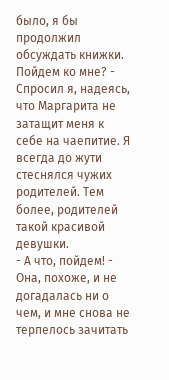было, я бы продолжил обсуждать книжки. Пойдем ко мне? - Спросил я, надеясь, что Маргарита не затащит меня к себе на чаепитие. Я всегда до жути стеснялся чужих родителей. Тем более, родителей такой красивой девушки.
- А что, пойдем! - Она, похоже, и не догадалась ни о чем, и мне снова не терпелось зачитать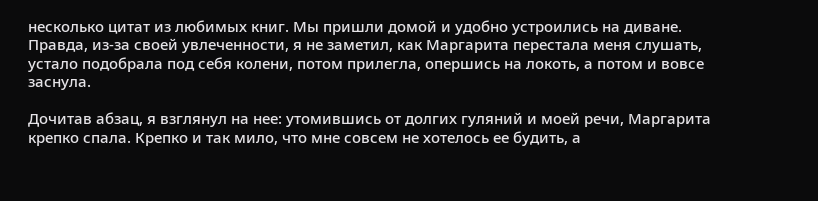несколько цитат из любимых книг. Мы пришли домой и удобно устроились на диване. Правда, из-за своей увлеченности, я не заметил, как Маргарита перестала меня слушать, устало подобрала под себя колени, потом прилегла, опершись на локоть, а потом и вовсе заснула.

Дочитав абзац, я взглянул на нее: утомившись от долгих гуляний и моей речи, Маргарита крепко спала. Крепко и так мило, что мне совсем не хотелось ее будить, а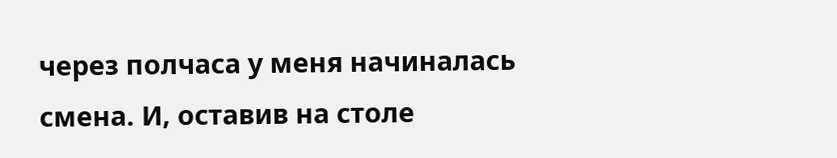через полчаса у меня начиналась смена. И, оставив на столе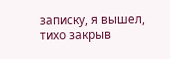записку, я вышел, тихо закрыв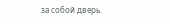за собой дверь.